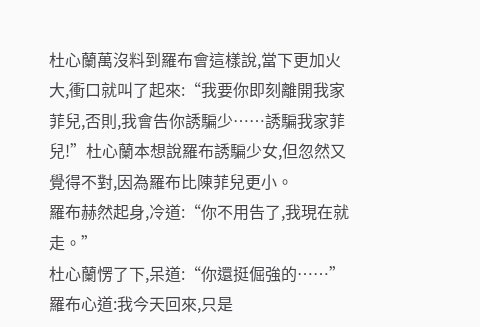杜心蘭萬沒料到羅布會這樣說,當下更加火大,衝口就叫了起來:“我要你即刻離開我家菲兒,否則,我會告你誘騙少……誘騙我家菲兒!”杜心蘭本想說羅布誘騙少女,但忽然又覺得不對,因為羅布比陳菲兒更小。
羅布赫然起身,冷道:“你不用告了,我現在就走。”
杜心蘭愣了下,呆道:“你還挺倔強的……”
羅布心道:我今天回來,只是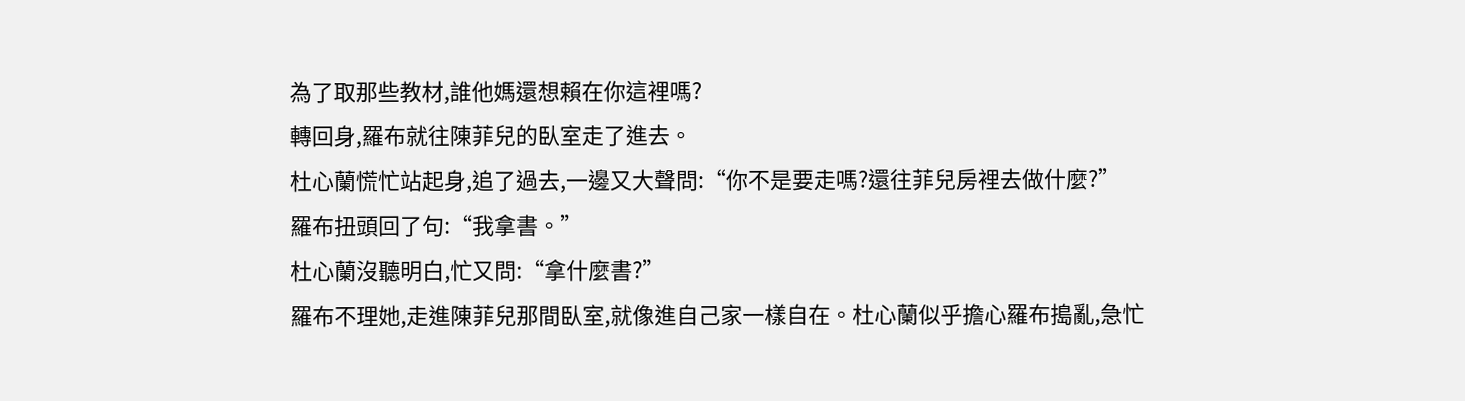為了取那些教材,誰他媽還想賴在你這裡嗎?
轉回身,羅布就往陳菲兒的臥室走了進去。
杜心蘭慌忙站起身,追了過去,一邊又大聲問:“你不是要走嗎?還往菲兒房裡去做什麼?”
羅布扭頭回了句:“我拿書。”
杜心蘭沒聽明白,忙又問:“拿什麼書?”
羅布不理她,走進陳菲兒那間臥室,就像進自己家一樣自在。杜心蘭似乎擔心羅布搗亂,急忙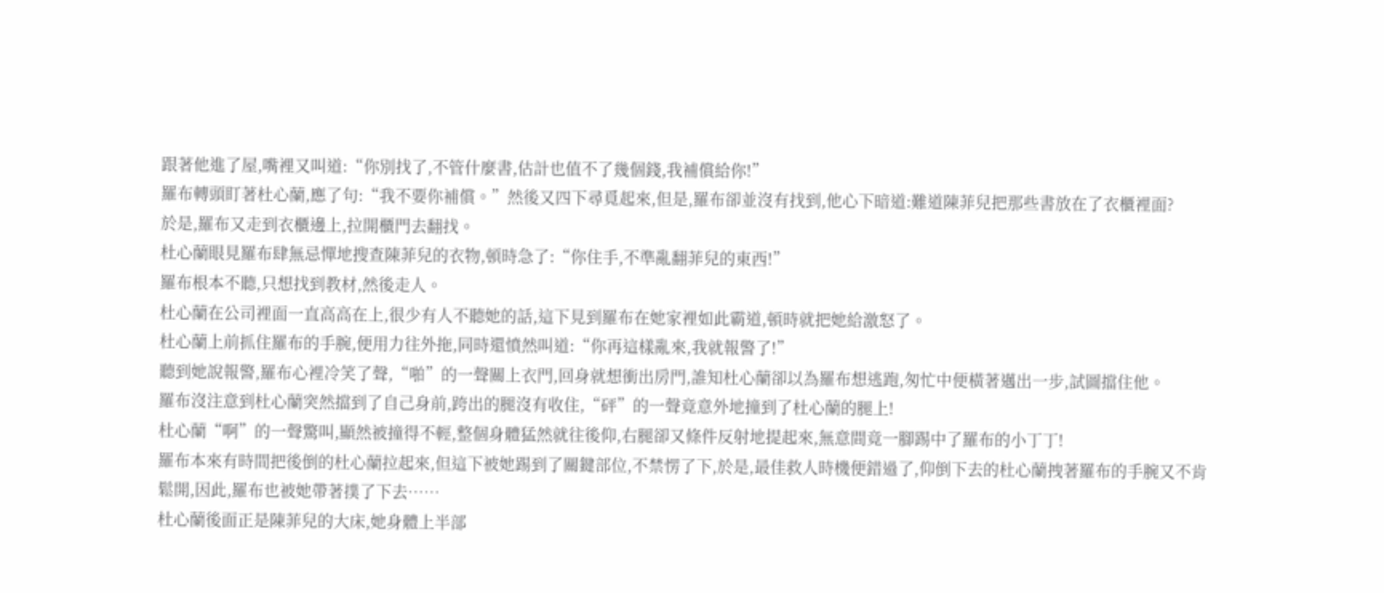跟著他進了屋,嘴裡又叫道:“你別找了,不管什麼書,估計也值不了幾個錢,我補償給你!”
羅布轉頭盯著杜心蘭,應了句:“我不要你補償。”然後又四下尋覓起來,但是,羅布卻並沒有找到,他心下暗道:難道陳菲兒把那些書放在了衣櫃裡面?
於是,羅布又走到衣櫃邊上,拉開櫃門去翻找。
杜心蘭眼見羅布肆無忌憚地搜查陳菲兒的衣物,頓時急了:“你住手,不準亂翻菲兒的東西!”
羅布根本不聽,只想找到教材,然後走人。
杜心蘭在公司裡面一直高高在上,很少有人不聽她的話,這下見到羅布在她家裡如此霸道,頓時就把她給激怒了。
杜心蘭上前抓住羅布的手腕,便用力往外拖,同時還憤然叫道:“你再這樣亂來,我就報警了!”
聽到她說報警,羅布心裡冷笑了聲,“啪”的一聲關上衣門,回身就想衝出房門,誰知杜心蘭卻以為羅布想逃跑,匆忙中便橫著邁出一步,試圖擋住他。
羅布沒注意到杜心蘭突然擋到了自己身前,跨出的腿沒有收住,“砰”的一聲竟意外地撞到了杜心蘭的腿上!
杜心蘭“啊”的一聲驚叫,顯然被撞得不輕,整個身體猛然就往後仰,右腿卻又條件反射地提起來,無意間竟一腳踢中了羅布的小丁丁!
羅布本來有時間把後倒的杜心蘭拉起來,但這下被她踢到了關鍵部位,不禁愣了下,於是,最佳救人時機便錯過了,仰倒下去的杜心蘭拽著羅布的手腕又不肯鬆開,因此,羅布也被她帶著撲了下去……
杜心蘭後面正是陳菲兒的大床,她身體上半部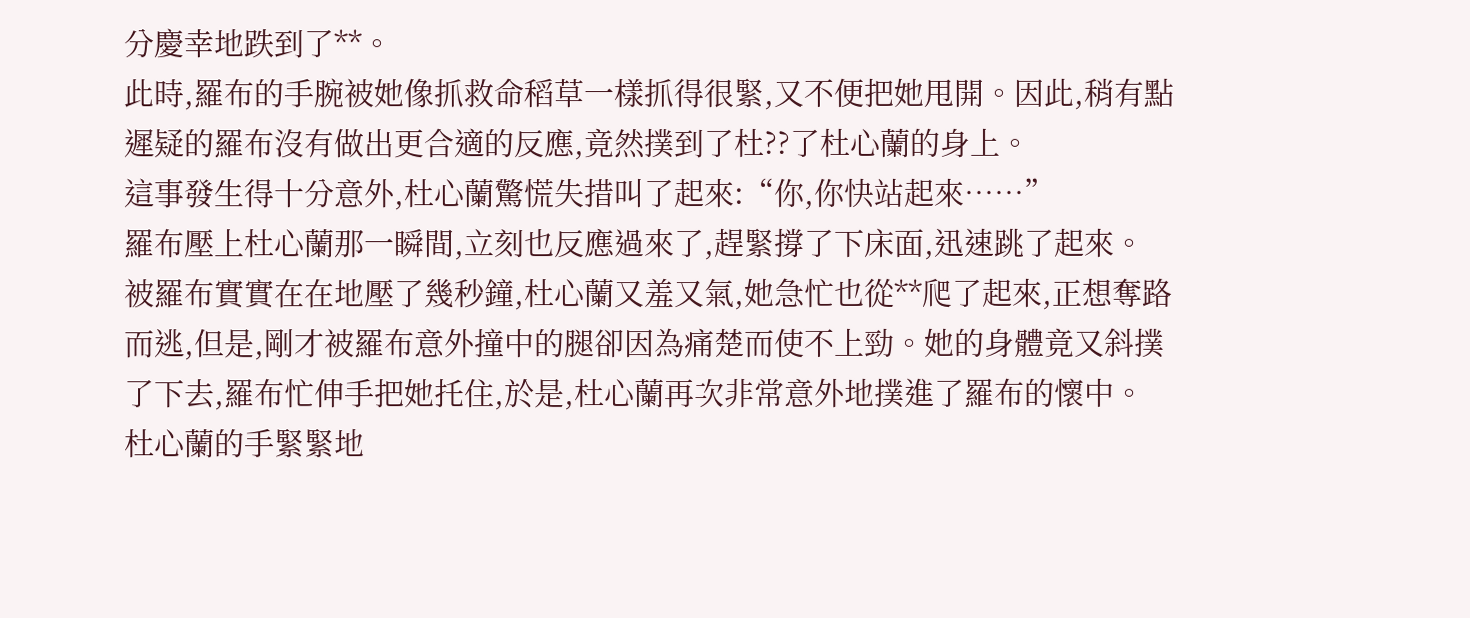分慶幸地跌到了**。
此時,羅布的手腕被她像抓救命稻草一樣抓得很緊,又不便把她甩開。因此,稍有點遲疑的羅布沒有做出更合適的反應,竟然撲到了杜??了杜心蘭的身上。
這事發生得十分意外,杜心蘭驚慌失措叫了起來:“你,你快站起來……”
羅布壓上杜心蘭那一瞬間,立刻也反應過來了,趕緊撐了下床面,迅速跳了起來。
被羅布實實在在地壓了幾秒鐘,杜心蘭又羞又氣,她急忙也從**爬了起來,正想奪路而逃,但是,剛才被羅布意外撞中的腿卻因為痛楚而使不上勁。她的身體竟又斜撲了下去,羅布忙伸手把她托住,於是,杜心蘭再次非常意外地撲進了羅布的懷中。
杜心蘭的手緊緊地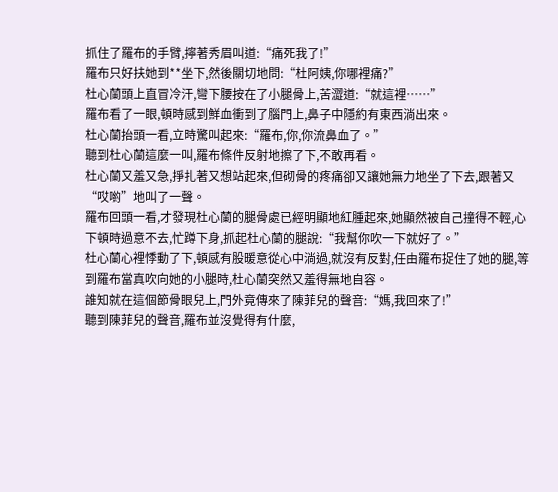抓住了羅布的手臂,擰著秀眉叫道:“痛死我了!”
羅布只好扶她到**坐下,然後關切地問:“杜阿姨,你哪裡痛?”
杜心蘭頭上直冒冷汗,彎下腰按在了小腿骨上,苦澀道:“就這裡……”
羅布看了一眼,頓時感到鮮血衝到了腦門上,鼻子中隱約有東西淌出來。
杜心蘭抬頭一看,立時驚叫起來:“羅布,你,你流鼻血了。”
聽到杜心蘭這麼一叫,羅布條件反射地擦了下,不敢再看。
杜心蘭又羞又急,掙扎著又想站起來,但砌骨的疼痛卻又讓她無力地坐了下去,跟著又“哎喲”地叫了一聲。
羅布回頭一看,才發現杜心蘭的腿骨處已經明顯地紅腫起來,她顯然被自己撞得不輕,心下頓時過意不去,忙蹲下身,抓起杜心蘭的腿說:“我幫你吹一下就好了。”
杜心蘭心裡悸動了下,頓感有股暖意從心中淌過,就沒有反對,任由羅布捉住了她的腿,等到羅布當真吹向她的小腿時,杜心蘭突然又羞得無地自容。
誰知就在這個節骨眼兒上,門外竟傳來了陳菲兒的聲音:“媽,我回來了!”
聽到陳菲兒的聲音,羅布並沒覺得有什麼,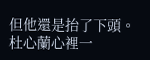但他還是抬了下頭。
杜心蘭心裡一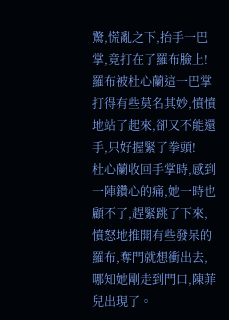驚,慌亂之下,抬手一巴掌,竟打在了羅布臉上!
羅布被杜心蘭這一巴掌打得有些莫名其妙,憤憤地站了起來,卻又不能還手,只好握緊了拳頭!
杜心蘭收回手掌時,感到一陣鑽心的痛,她一時也顧不了,趕緊跳了下來,憤怒地推開有些發呆的羅布,奪門就想衝出去,哪知她剛走到門口,陳菲兒出現了。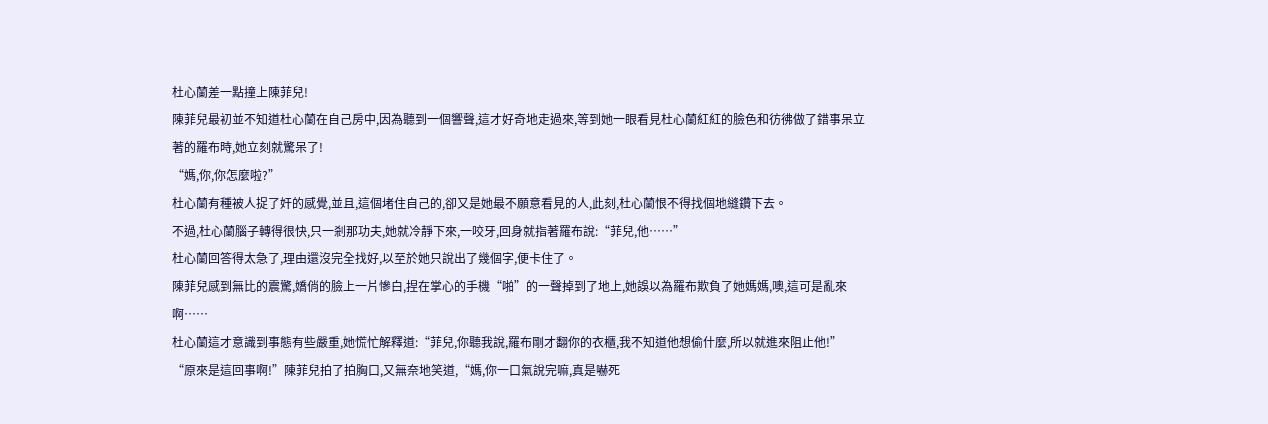杜心蘭差一點撞上陳菲兒!
陳菲兒最初並不知道杜心蘭在自己房中,因為聽到一個響聲,這才好奇地走過來,等到她一眼看見杜心蘭紅紅的臉色和彷彿做了錯事呆立著的羅布時,她立刻就驚呆了!
“媽,你,你怎麼啦?”
杜心蘭有種被人捉了奸的感覺,並且,這個堵住自己的,卻又是她最不願意看見的人,此刻,杜心蘭恨不得找個地縫鑽下去。
不過,杜心蘭腦子轉得很快,只一剎那功夫,她就冷靜下來,一咬牙,回身就指著羅布說:“菲兒,他……”
杜心蘭回答得太急了,理由還沒完全找好,以至於她只說出了幾個字,便卡住了。
陳菲兒感到無比的震驚,嬌俏的臉上一片慘白,捏在掌心的手機“啪”的一聲掉到了地上,她誤以為羅布欺負了她媽媽,噢,這可是亂來啊……
杜心蘭這才意識到事態有些嚴重,她慌忙解釋道:“菲兒,你聽我說,羅布剛才翻你的衣櫃,我不知道他想偷什麼,所以就進來阻止他!”
“原來是這回事啊!”陳菲兒拍了拍胸口,又無奈地笑道,“媽,你一口氣說完嘛,真是嚇死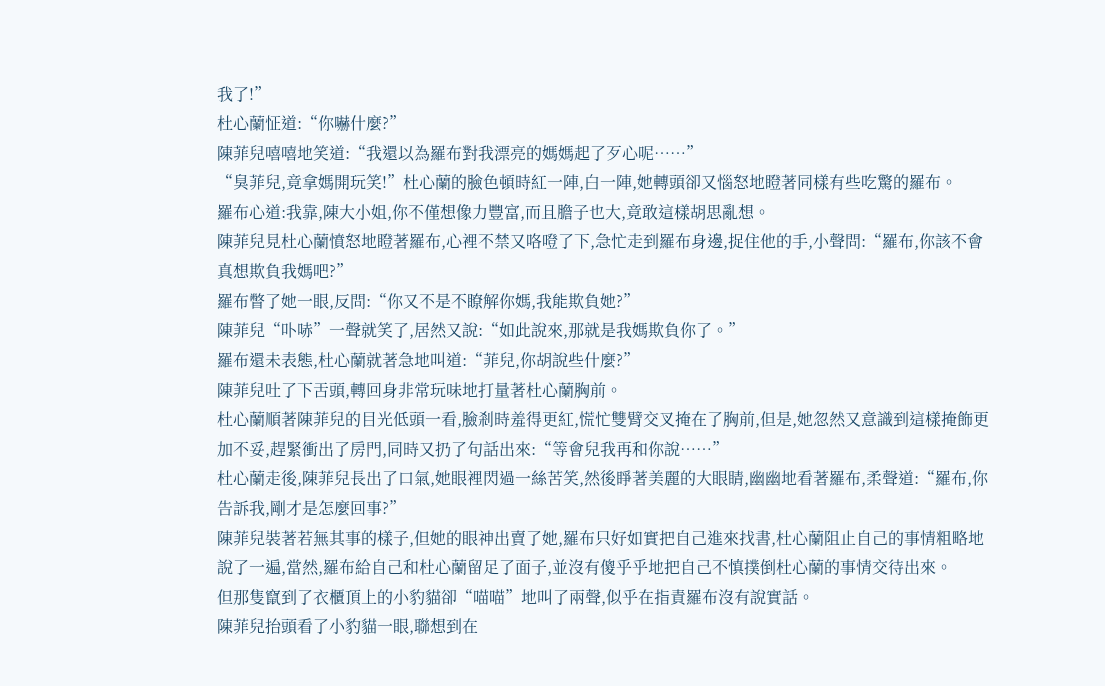我了!”
杜心蘭怔道:“你嚇什麼?”
陳菲兒嘻嘻地笑道:“我還以為羅布對我漂亮的媽媽起了歹心呢……”
“臭菲兒,竟拿媽開玩笑!”杜心蘭的臉色頓時紅一陣,白一陣,她轉頭卻又惱怒地瞪著同樣有些吃驚的羅布。
羅布心道:我靠,陳大小姐,你不僅想像力豐富,而且膽子也大,竟敢這樣胡思亂想。
陳菲兒見杜心蘭憤怒地瞪著羅布,心裡不禁又咯噔了下,急忙走到羅布身邊,捉住他的手,小聲問:“羅布,你該不會真想欺負我媽吧?”
羅布瞥了她一眼,反問:“你又不是不瞭解你媽,我能欺負她?”
陳菲兒“卟哧”一聲就笑了,居然又說:“如此說來,那就是我媽欺負你了。”
羅布還未表態,杜心蘭就著急地叫道:“菲兒,你胡說些什麼?”
陳菲兒吐了下舌頭,轉回身非常玩味地打量著杜心蘭胸前。
杜心蘭順著陳菲兒的目光低頭一看,臉剎時羞得更紅,慌忙雙臂交叉掩在了胸前,但是,她忽然又意識到這樣掩飾更加不妥,趕緊衝出了房門,同時又扔了句話出來:“等會兒我再和你說……”
杜心蘭走後,陳菲兒長出了口氣,她眼裡閃過一絲苦笑,然後睜著美麗的大眼睛,幽幽地看著羅布,柔聲道:“羅布,你告訴我,剛才是怎麼回事?”
陳菲兒裝著若無其事的樣子,但她的眼神出賣了她,羅布只好如實把自己進來找書,杜心蘭阻止自己的事情粗略地說了一遍,當然,羅布給自己和杜心蘭留足了面子,並沒有傻乎乎地把自己不慎撲倒杜心蘭的事情交待出來。
但那隻竄到了衣櫃頂上的小豹貓卻“喵喵”地叫了兩聲,似乎在指責羅布沒有說實話。
陳菲兒抬頭看了小豹貓一眼,聯想到在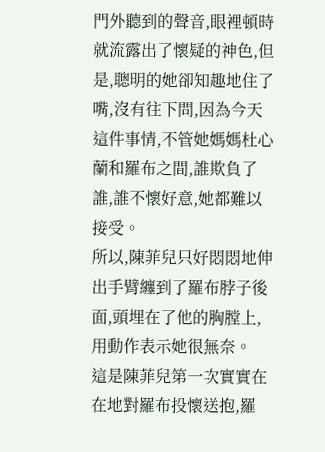門外聽到的聲音,眼裡頓時就流露出了懷疑的神色,但是,聰明的她卻知趣地住了嘴,沒有往下問,因為今天這件事情,不管她媽媽杜心蘭和羅布之間,誰欺負了誰,誰不懷好意,她都難以接受。
所以,陳菲兒只好悶悶地伸出手臂纏到了羅布脖子後面,頭埋在了他的胸膛上,用動作表示她很無奈。
這是陳菲兒第一次實實在在地對羅布投懷送抱,羅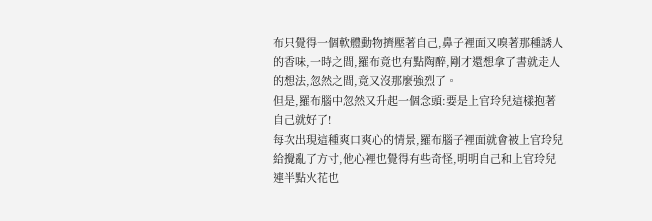布只覺得一個軟體動物擠壓著自己,鼻子裡面又嗅著那種誘人的香味,一時之間,羅布竟也有點陶醉,剛才還想拿了書就走人的想法,忽然之間,竟又沒那麼強烈了。
但是,羅布腦中忽然又升起一個念頭:要是上官玲兒這樣抱著自己就好了!
每次出現這種爽口爽心的情景,羅布腦子裡面就會被上官玲兒給攪亂了方寸,他心裡也覺得有些奇怪,明明自己和上官玲兒連半點火花也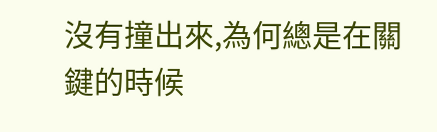沒有撞出來,為何總是在關鍵的時候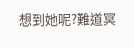想到她呢?難道冥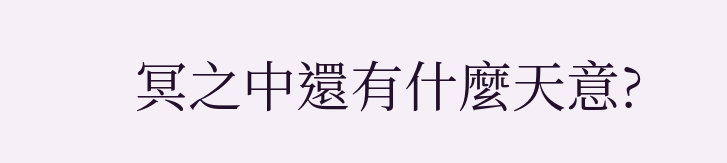冥之中還有什麼天意?